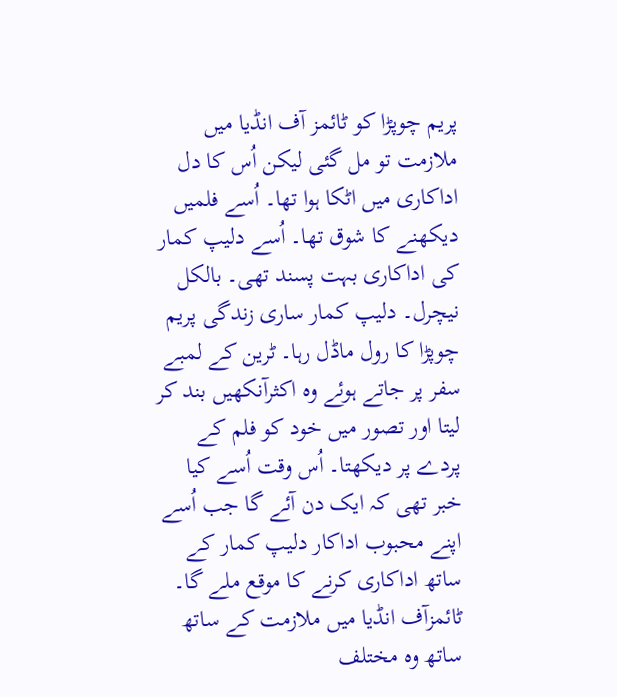پریم چوپڑا کو ٹائمز آف انڈیا میں ملازمت تو مل گئی لیکن اُس کا دل اداکاری میں اٹکا ہوا تھا۔ اُسے فلمیں دیکھنے کا شوق تھا۔ اُسے دلیپ کمار کی اداکاری بہت پسند تھی۔ بالکل نیچرل۔ دلیپ کمار ساری زندگی پریم چوپڑا کا رول ماڈل رہا۔ ٹرین کے لمبے سفر پر جاتے ہوئے وہ اکثرآنکھیں بند کر لیتا اور تصور میں خود کو فلم کے پردے پر دیکھتا۔ اُس وقت اُسے کیا خبر تھی کہ ایک دن آئے گا جب اُسے اپنے محبوب اداکار دلیپ کمار کے ساتھ اداکاری کرنے کا موقع ملے گا۔ ٹائمزآف انڈیا میں ملازمت کے ساتھ ساتھ وہ مختلف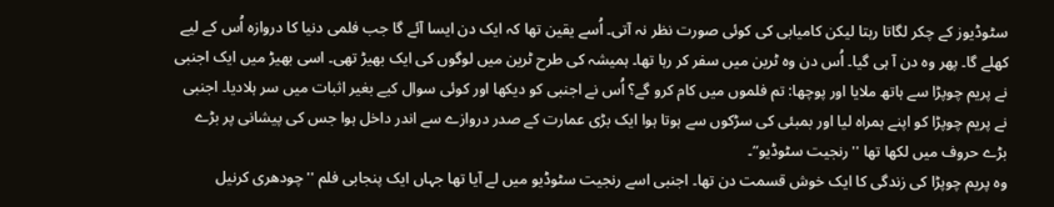سٹوڈیوز کے چکر لگاتا رہتا لیکن کامیابی کی کوئی صورت نظر نہ آتی۔ اُسے یقین تھا کہ ایک دن ایسا آئے گا جب فلمی دنیا کا دروازہ اُس کے لیے کھلے گا۔ پھر وہ دن آ ہی گیا۔ اُس دن وہ ٹرین میں سفر کر رہا تھا۔ ہمیشہ کی طرح ٹرین میں لوگوں کی ایک بھیڑ تھی۔ اسی بھیڑ میں ایک اجنبی نے پریم چوپڑا سے ہاتھ ملایا اور پوچھا: تم فلموں میں کام کرو گے؟ اُس نے اجنبی کو دیکھا اور کوئی سوال کیے بغیر اثبات میں سر ہلادیا۔ اجنبی نے پریم چوپڑا کو اپنے ہمراہ لیا اور بمبئی کی سڑکوں سے ہوتا ہوا ایک بڑی عمارت کے صدر دروازے سے اندر داخل ہوا جس کی پیشانی پر بڑے بڑے حروف میں لکھا تھا ''رنجیت سٹوڈیو‘‘۔
وہ پریم چوپڑا کی زندگی کا ایک خوش قسمت دن تھا۔ اجنبی اسے رنجیت سٹوڈیو میں لے آیا تھا جہاں ایک پنجابی فلم ''چودھری کرنیل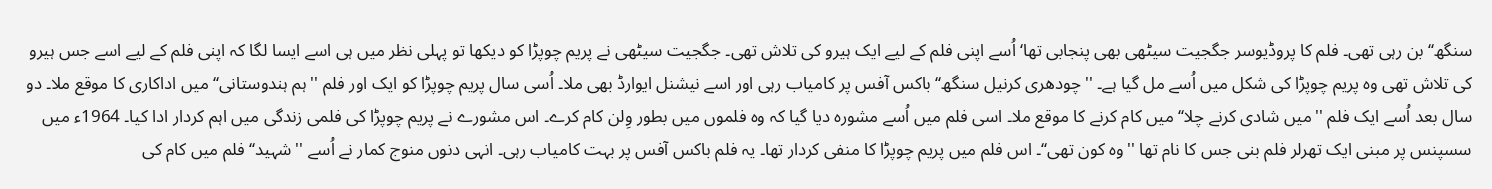سنگھ‘‘ بن رہی تھی۔ فلم کا پروڈیوسر جگجیت سیٹھی بھی پنجابی تھا‘ اُسے اپنی فلم کے لیے ایک ہیرو کی تلاش تھی۔ جگجیت سیٹھی نے پریم چوپڑا کو دیکھا تو پہلی نظر میں ہی اسے ایسا لگا کہ اپنی فلم کے لیے اسے جس ہیرو کی تلاش تھی وہ پریم چوپڑا کی شکل میں اُسے مل گیا ہے۔ ''چودھری کرنیل سنگھ‘‘ باکس آفس پر کامیاب رہی اور اسے نیشنل ایوارڈ بھی ملا۔ اُسی سال پریم چوپڑا کو ایک اور فلم ''ہم ہندوستانی‘‘ میں اداکاری کا موقع ملا۔ دو سال بعد اُسے ایک فلم ''میں شادی کرنے چلا‘‘ میں کام کرنے کا موقع ملا۔ اسی فلم میں اُسے مشورہ دیا گیا کہ وہ فلموں میں بطور وِلن کام کرے۔ اس مشورے نے پریم چوپڑا کی فلمی زندگی میں اہم کردار ادا کیا۔ 1964ء میں سسپنس پر مبنی ایک تھرلر فلم بنی جس کا نام تھا ''وہ کون تھی‘‘۔ اس فلم میں پریم چوپڑا کا منفی کردار تھا۔ یہ فلم باکس آفس پر بہت کامیاب رہی۔ انہی دنوں منوج کمار نے اُسے ''شہید‘‘ فلم میں کام کی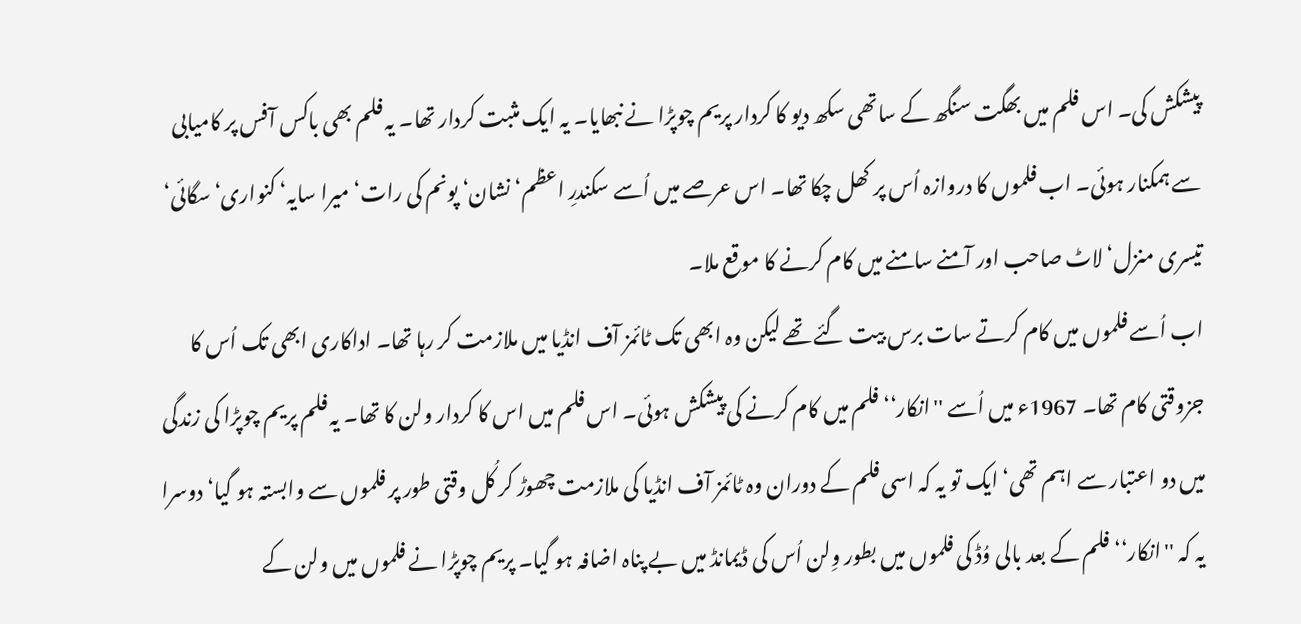پیشکش کی۔ اس فلم میں بھگت سنگھ کے ساتھی سکھ دیو کا کردار پریم چوپڑا نے نبھایا۔ یہ ایک مثبت کردار تھا۔ یہ فلم بھی باکس آفس پر کامیابی سے ہمکنار ہوئی۔ اب فلموں کا دروازہ اُس پر کھل چکا تھا۔ اس عرصے میں اُسے سکندرِ اعظم‘ نشان‘ پونم کی رات‘ میرا سایہ‘ کنواری‘ سگائی‘ تیسری منزل‘ لاٹ صاحب اور آمنے سامنے میں کام کرنے کا موقع ملا۔
اب اُسے فلموں میں کام کرتے سات برس بیت گئے تھے لیکن وہ ابھی تک ٹائمز آف انڈیا میں ملازمت کر رہا تھا۔ اداکاری ابھی تک اُس کا جزوقتی کام تھا۔ 1967ء میں اُسے ''انکار‘‘ فلم میں کام کرنے کی پیشکش ہوئی۔ اس فلم میں اس کا کردار ولن کا تھا۔ یہ فلم پریم چوپڑا کی زندگی میں دو اعتبار سے اہم تھی‘ ایک تو یہ کہ اسی فلم کے دوران وہ ٹائمز آف انڈیا کی ملازمت چھوڑ کر کُل وقتی طور پر فلموں سے وابستہ ہو گیا‘ دوسرا یہ کہ ''انکار‘‘ فلم کے بعد بالی وُڈ کی فلموں میں بطور وِلن اُس کی ڈیمانڈ میں بے پناہ اضافہ ہو گیا۔ پریم چوپڑا نے فلموں میں ولن کے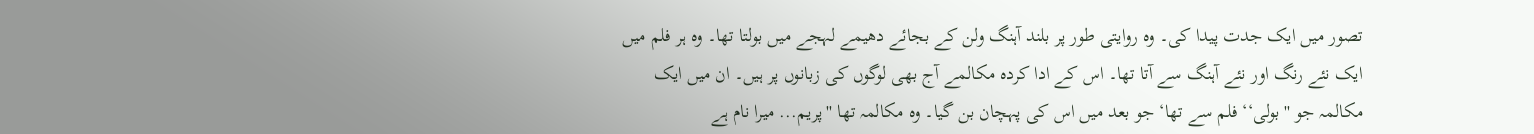تصور میں ایک جدت پیدا کی۔ وہ روایتی طور پر بلند آہنگ ولن کے بجائے دھیمے لہجے میں بولتا تھا۔ وہ ہر فلم میں ایک نئے رنگ اور نئے آہنگ سے آتا تھا۔ اس کے ادا کردہ مکالمے آج بھی لوگوں کی زبانوں پر ہیں۔ ان میں ایک مکالمہ جو ''بولی‘‘ فلم سے تھا‘ جو بعد میں اس کی پہچان بن گیا۔ وہ مکالمہ تھا ''پریم... میرا نام ہے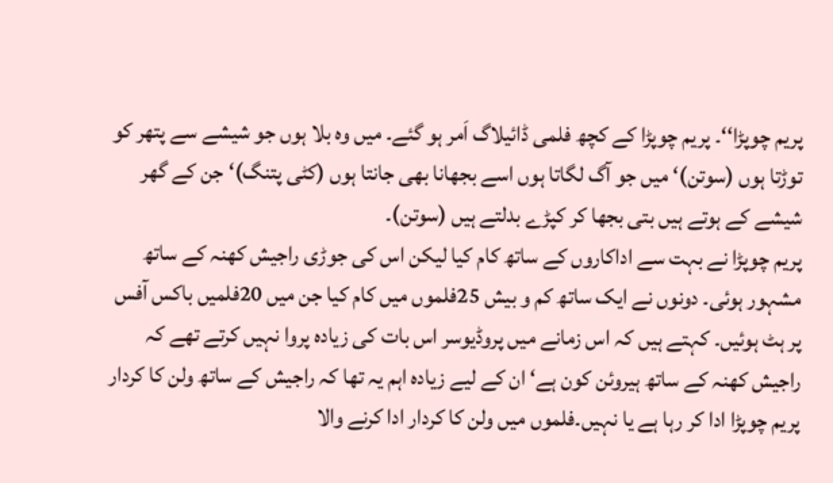پریم چوپڑا‘‘۔ پریم چوپڑا کے کچھ فلمی ڈائیلاگ اَمر ہو گئے۔ میں وہ بلا ہوں جو شیشے سے پتھر کو توڑتا ہوں (سوتن)‘ میں جو آگ لگاتا ہوں اسے بجھانا بھی جانتا ہوں (کٹی پتنگ)‘ جن کے گھر شیشے کے ہوتے ہیں بتی بجھا کر کپڑے بدلتے ہیں (سوتن)۔
پریم چوپڑا نے بہت سے اداکاروں کے ساتھ کام کیا لیکن اس کی جوڑی راجیش کھنہ کے ساتھ مشہور ہوئی۔ دونوں نے ایک ساتھ کم و بیش 25فلموں میں کام کیا جن میں 20فلمیں باکس آفس پر ہٹ ہوئیں۔ کہتے ہیں کہ اس زمانے میں پروڈیوسر اس بات کی زیادہ پروا نہیں کرتے تھے کہ راجیش کھنہ کے ساتھ ہیروئن کون ہے‘ ان کے لیے زیادہ اہم یہ تھا کہ راجیش کے ساتھ ولن کا کردار پریم چوپڑا ادا کر رہا ہے یا نہیں۔فلموں میں ولن کا کردار ادا کرنے والا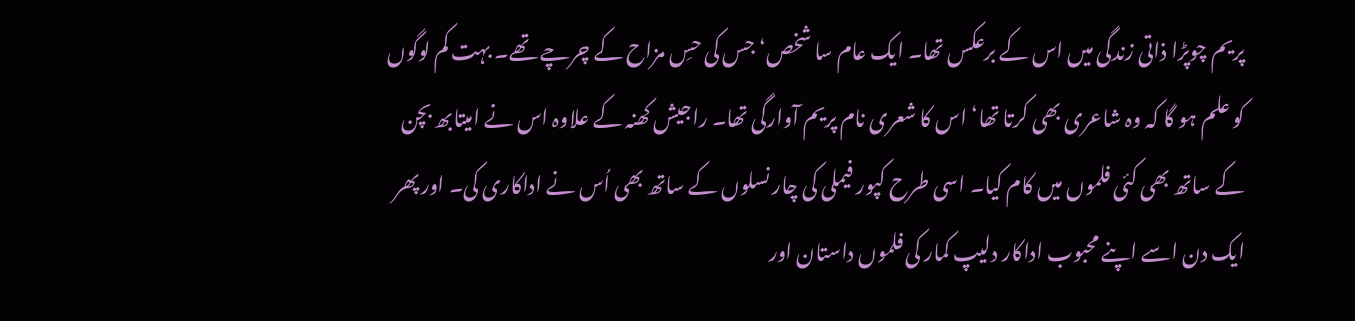پریم چوپڑا ذاتی زندگی میں اس کے برعکس تھا۔ ایک عام سا شخص‘ جس کی حسِ مزاح کے چرچے تھے۔ بہت کم لوگوں کو علم ہو گا کہ وہ شاعری بھی کرتا تھا‘ اس کا شعری نام پریم آوارگی تھا۔ راجیش کھنہ کے علاوہ اس نے امیتابھ بچن کے ساتھ بھی کئی فلموں میں کام کیا۔ اسی طرح کپور فیملی کی چار نسلوں کے ساتھ بھی اُس نے اداکاری کی۔ اور پھر ایک دن اسے اپنے محبوب اداکار دلیپ کمار کی فلموں داستان اور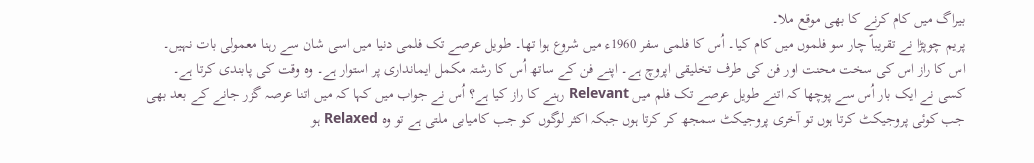بیراگ میں کام کرنے کا بھی موقع ملا۔
پریم چوپڑا نے تقریباً چار سو فلموں میں کام کیا۔ اُس کا فلمی سفر 1960ء میں شروع ہوا تھا۔ طویل عرصے تک فلمی دنیا میں اسی شان سے رہنا معمولی بات نہیں۔ اس کا راز اس کی سخت محنت اور فن کی طرف تخلیقی اپروچ ہے۔ اپنے فن کے ساتھ اُس کا رشتہ مکمل ایمانداری پر استوار ہے۔ وہ وقت کی پابندی کرتا ہے۔ کسی نے ایک بار اُس سے پوچھا کہ اتنے طویل عرصے تک فلم میں Relevant رہنے کا راز کیا ہے؟ اُس نے جواب میں کہا کہ میں اتنا عرصہ گزر جانے کے بعد بھی جب کوئی پروجیکٹ کرتا ہوں تو آخری پروجیکٹ سمجھ کر کرتا ہوں جبکہ اکثر لوگوں کو جب کامیابی ملتی ہے تو وہ Relaxed ہو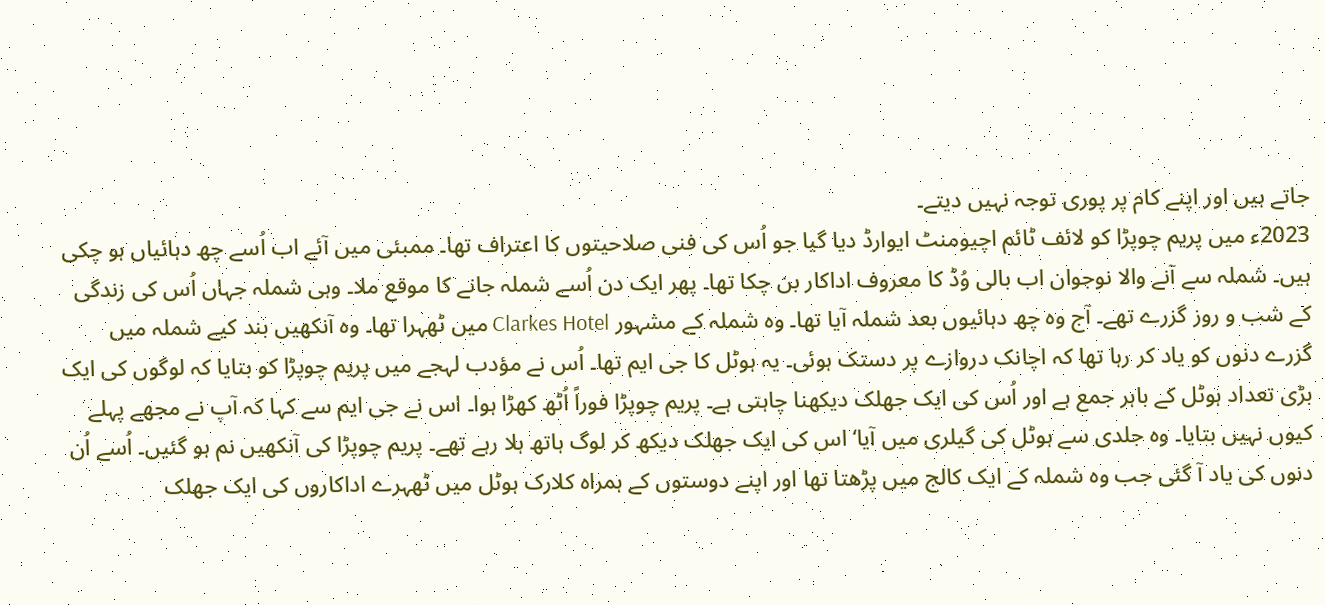جاتے ہیں اور اپنے کام پر پوری توجہ نہیں دیتے۔
2023ء میں پریم چوپڑا کو لائف ٹائم اچیومنٹ ایوارڈ دیا گیا جو اُس کی فنی صلاحیتوں کا اعتراف تھا۔ ممبئی میں آئے اب اُسے چھ دہائیاں ہو چکی ہیں۔ شملہ سے آنے والا نوجوان اب بالی وُڈ کا معروف اداکار بن چکا تھا۔ پھر ایک دن اُسے شملہ جانے کا موقع ملا۔ وہی شملہ جہاں اُس کی زندگی کے شب و روز گزرے تھے۔ آج وہ چھ دہائیوں بعد شملہ آیا تھا۔ وہ شملہ کے مشہور Clarkes Hotel میں ٹھہرا تھا۔ وہ آنکھیں بند کیے شملہ میں گزرے دنوں کو یاد کر رہا تھا کہ اچانک دروازے پر دستک ہوئی۔ یہ ہوٹل کا جی ایم تھا۔ اُس نے مؤدب لہجے میں پریم چوپڑا کو بتایا کہ لوگوں کی ایک بڑی تعداد ہوٹل کے باہر جمع ہے اور اُس کی ایک جھلک دیکھنا چاہتی ہے۔ پریم چوپڑا فوراً اُٹھ کھڑا ہوا۔ اس نے جی ایم سے کہا کہ آپ نے مجھے پہلے کیوں نہیں بتایا۔ وہ جلدی سے ہوٹل کی گیلری میں آیا‘ اس کی ایک جھلک دیکھ کر لوگ ہاتھ ہلا رہے تھے۔ پریم چوپڑا کی آنکھیں نم ہو گئیں۔ اُسے اُن دنوں کی یاد آ گئی جب وہ شملہ کے ایک کالج میں پڑھتا تھا اور اپنے دوستوں کے ہمراہ کلارک ہوٹل میں ٹھہرے اداکاروں کی ایک جھلک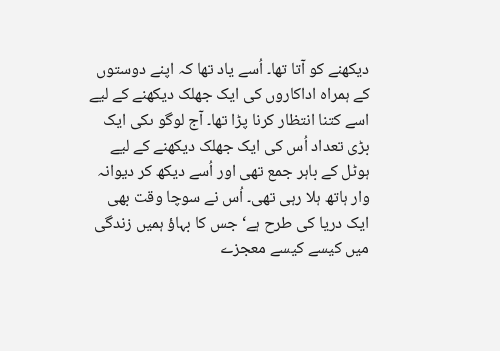دیکھنے کو آتا تھا۔ اُسے یاد تھا کہ اپنے دوستوں کے ہمراہ اداکاروں کی ایک جھلک دیکھنے کے لیے اسے کتنا انتظار کرنا پڑا تھا۔ آج لوگو ںکی ایک بڑی تعداد اُس کی ایک جھلک دیکھنے کے لیے ہوٹل کے باہر جمع تھی اور اُسے دیکھ کر دیوانہ وار ہاتھ ہلا رہی تھی۔ اُس نے سوچا وقت بھی ایک دریا کی طرح ہے‘ جس کا بہاؤ ہمیں زندگی میں کیسے کیسے معجزے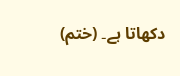دکھاتا ہے۔ (ختم)